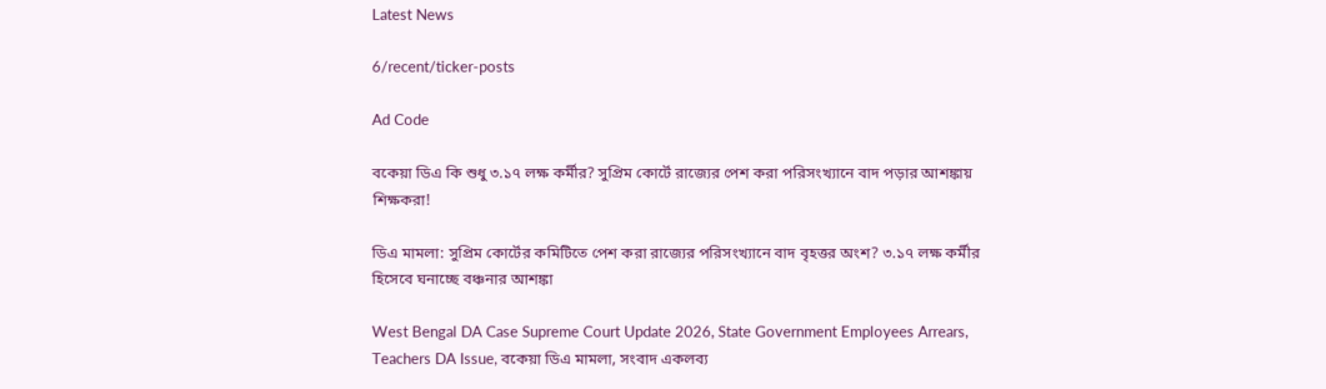Latest News

6/recent/ticker-posts

Ad Code

বকেয়া ডিএ কি শুধু ৩.১৭ লক্ষ কর্মীর? সুপ্রিম কোর্টে রাজ্যের পেশ করা পরিসংখ্যানে বাদ পড়ার আশঙ্কায় শিক্ষকরা!

ডিএ মামলা: সুপ্রিম কোর্টের কমিটিতে পেশ করা রাজ্যের পরিসংখ্যানে বাদ বৃহত্তর অংশ? ৩.১৭ লক্ষ কর্মীর হিসেবে ঘনাচ্ছে বঞ্চনার আশঙ্কা

West Bengal DA Case Supreme Court Update 2026, State Government Employees Arrears, Teachers DA Issue, বকেয়া ডিএ মামলা, সংবাদ একলব্য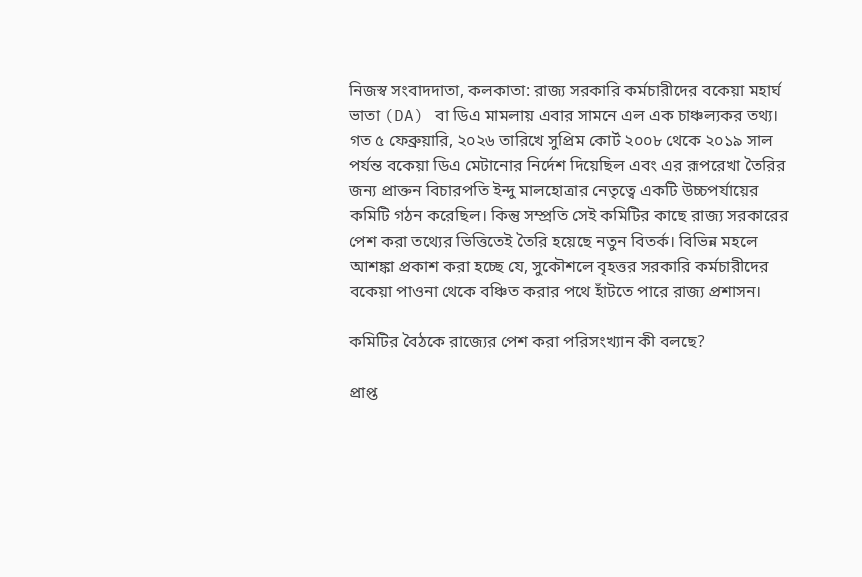নিজস্ব সংবাদদাতা, কলকাতা: রাজ্য সরকারি কর্মচারীদের বকেয়া মহার্ঘ ভাতা (DA) বা ডিএ মামলায় এবার সামনে এল এক চাঞ্চল্যকর তথ্য। গত ৫ ফেব্রুয়ারি, ২০২৬ তারিখে সুপ্রিম কোর্ট ২০০৮ থেকে ২০১৯ সাল পর্যন্ত বকেয়া ডিএ মেটানোর নির্দেশ দিয়েছিল এবং এর রূপরেখা তৈরির জন্য প্রাক্তন বিচারপতি ইন্দু মালহোত্রার নেতৃত্বে একটি উচ্চপর্যায়ের কমিটি গঠন করেছিল। কিন্তু সম্প্রতি সেই কমিটির কাছে রাজ্য সরকারের পেশ করা তথ্যের ভিত্তিতেই তৈরি হয়েছে নতুন বিতর্ক। বিভিন্ন মহলে আশঙ্কা প্রকাশ করা হচ্ছে যে, সুকৌশলে বৃহত্তর সরকারি কর্মচারীদের বকেয়া পাওনা থেকে বঞ্চিত করার পথে হাঁটতে পারে রাজ্য প্রশাসন।

কমিটির বৈঠকে রাজ্যের পেশ করা পরিসংখ্যান কী বলছে?

প্রাপ্ত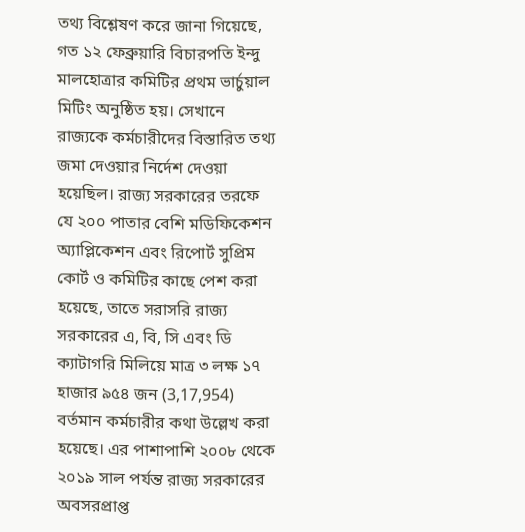তথ্য বিশ্লেষণ করে জানা গিয়েছে, গত ১২ ফেব্রুয়ারি বিচারপতি ইন্দু মালহোত্রার কমিটির প্রথম ভার্চুয়াল মিটিং অনুষ্ঠিত হয়। সেখানে রাজ্যকে কর্মচারীদের বিস্তারিত তথ্য জমা দেওয়ার নির্দেশ দেওয়া হয়েছিল। রাজ্য সরকারের তরফে যে ২০০ পাতার বেশি মডিফিকেশন অ্যাপ্লিকেশন এবং রিপোর্ট সুপ্রিম কোর্ট ও কমিটির কাছে পেশ করা হয়েছে, তাতে সরাসরি রাজ্য সরকারের এ, বি, সি এবং ডি ক্যাটাগরি মিলিয়ে মাত্র ৩ লক্ষ ১৭ হাজার ৯৫৪ জন (3,17,954) বর্তমান কর্মচারীর কথা উল্লেখ করা হয়েছে। এর পাশাপাশি ২০০৮ থেকে ২০১৯ সাল পর্যন্ত রাজ্য সরকারের অবসরপ্রাপ্ত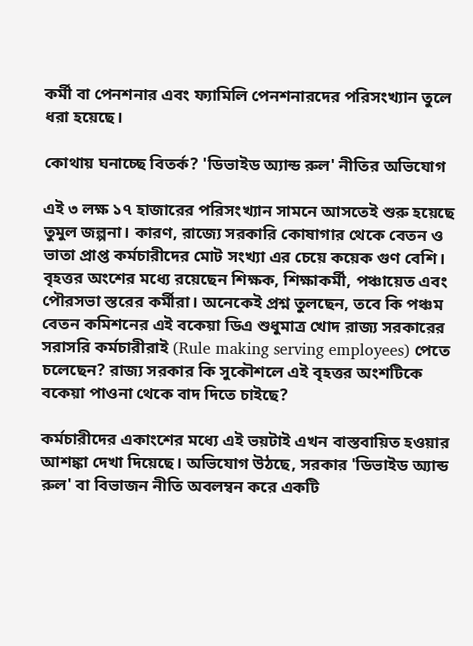কর্মী বা পেনশনার এবং ফ্যামিলি পেনশনারদের পরিসংখ্যান তুলে ধরা হয়েছে।

কোথায় ঘনাচ্ছে বিতর্ক? 'ডিভাইড অ্যান্ড রুল' নীতির অভিযোগ

এই ৩ লক্ষ ১৭ হাজারের পরিসংখ্যান সামনে আসতেই শুরু হয়েছে তুমুল জল্পনা। কারণ, রাজ্যে সরকারি কোষাগার থেকে বেতন ও ভাতা প্রাপ্ত কর্মচারীদের মোট সংখ্যা এর চেয়ে কয়েক গুণ বেশি। বৃহত্তর অংশের মধ্যে রয়েছেন শিক্ষক, শিক্ষাকর্মী, পঞ্চায়েত এবং পৌরসভা স্তরের কর্মীরা। অনেকেই প্রশ্ন তুলছেন, তবে কি পঞ্চম বেতন কমিশনের এই বকেয়া ডিএ শুধুমাত্র খোদ রাজ্য সরকারের সরাসরি কর্মচারীরাই (Rule making serving employees) পেতে চলেছেন? রাজ্য সরকার কি সুকৌশলে এই বৃহত্তর অংশটিকে বকেয়া পাওনা থেকে বাদ দিতে চাইছে?

কর্মচারীদের একাংশের মধ্যে এই ভয়টাই এখন বাস্তবায়িত হওয়ার আশঙ্কা দেখা দিয়েছে। অভিযোগ উঠছে, সরকার 'ডিভাইড অ্যান্ড রুল' বা বিভাজন নীতি অবলম্বন করে একটি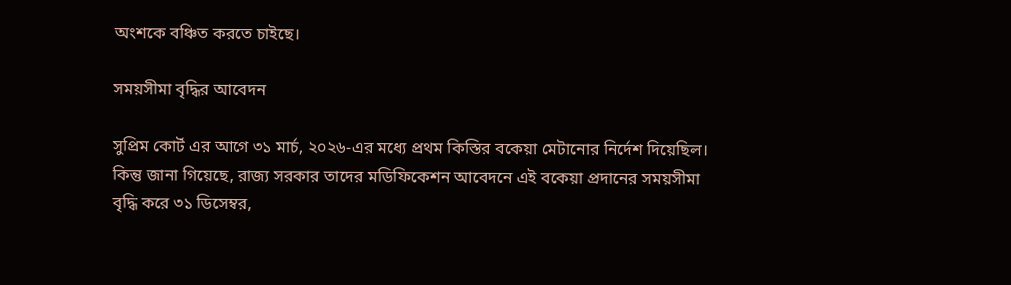অংশকে বঞ্চিত করতে চাইছে।

সময়সীমা বৃদ্ধির আবেদন

সুপ্রিম কোর্ট এর আগে ৩১ মার্চ, ২০২৬-এর মধ্যে প্রথম কিস্তির বকেয়া মেটানোর নির্দেশ দিয়েছিল। কিন্তু জানা গিয়েছে, রাজ্য সরকার তাদের মডিফিকেশন আবেদনে এই বকেয়া প্রদানের সময়সীমা বৃদ্ধি করে ৩১ ডিসেম্বর,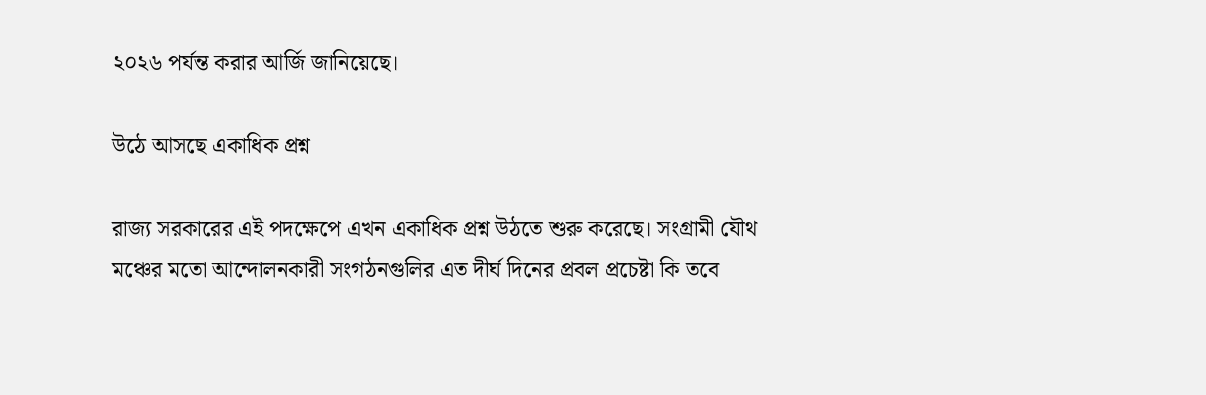২০২৬ পর্যন্ত করার আর্জি জানিয়েছে।

উঠে আসছে একাধিক প্রশ্ন

রাজ্য সরকারের এই পদক্ষেপে এখন একাধিক প্রশ্ন উঠতে শুরু করেছে। সংগ্রামী যৌথ মঞ্চের মতো আন্দোলনকারী সংগঠনগুলির এত দীর্ঘ দিনের প্রবল প্রচেষ্টা কি তবে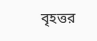বৃহত্তর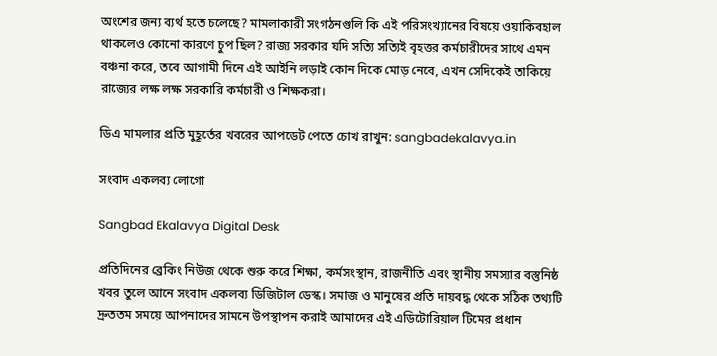অংশের জন্য ব্যর্থ হতে চলেছে? মামলাকারী সংগঠনগুলি কি এই পরিসংখ্যানের বিষয়ে ওয়াকিবহাল থাকলেও কোনো কারণে চুপ ছিল? রাজ্য সরকার যদি সত্যি সত্যিই বৃহত্তর কর্মচারীদের সাথে এমন বঞ্চনা করে, তবে আগামী দিনে এই আইনি লড়াই কোন দিকে মোড় নেবে, এখন সেদিকেই তাকিয়ে রাজ্যের লক্ষ লক্ষ সরকারি কর্মচারী ও শিক্ষকরা।

ডিএ মামলার প্রতি মুহূর্তের খবরের আপডেট পেতে চোখ রাখুন: sangbadekalavya.in

সংবাদ একলব্য লোগো

Sangbad Ekalavya Digital Desk

প্রতিদিনের ব্রেকিং নিউজ থেকে শুরু করে শিক্ষা, কর্মসংস্থান, রাজনীতি এবং স্থানীয় সমস্যার বস্তুনিষ্ঠ খবর তুলে আনে সংবাদ একলব্য ডিজিটাল ডেস্ক। সমাজ ও মানুষের প্রতি দায়বদ্ধ থেকে সঠিক তথ্যটি দ্রুততম সময়ে আপনাদের সামনে উপস্থাপন করাই আমাদের এই এডিটোরিয়াল টিমের প্রধান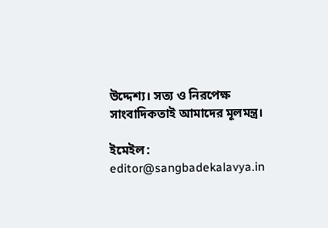উদ্দেশ্য। সত্য ও নিরপেক্ষ সাংবাদিকতাই আমাদের মূলমন্ত্র।

ইমেইল: editor@sangbadekalavya.in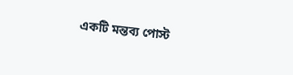একটি মন্তব্য পোস্ট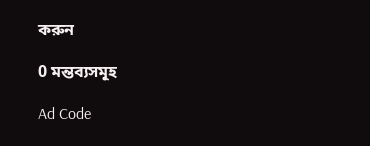করুন

0 মন্তব্যসমূহ

Ad Code